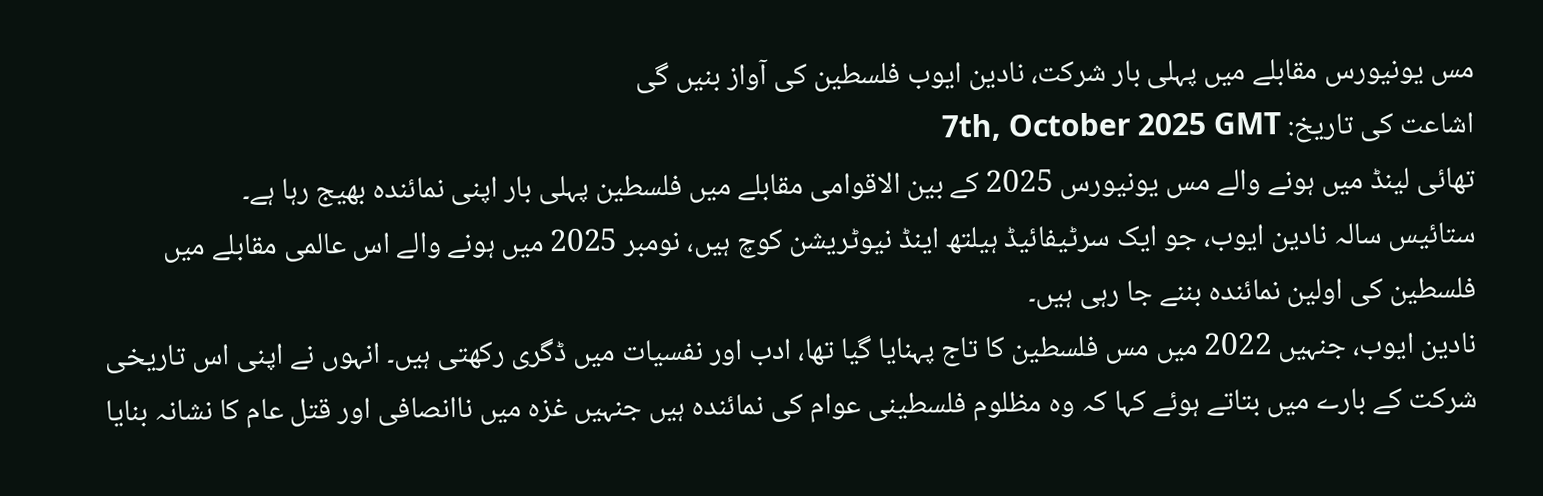مس یونیورس مقابلے میں پہلی بار شرکت، نادین ایوب فلسطین کی آواز بنیں گی
اشاعت کی تاریخ: 7th, October 2025 GMT
تھائی لینڈ میں ہونے والے مس یونیورس 2025 کے بین الاقوامی مقابلے میں فلسطین پہلی بار اپنی نمائندہ بھیج رہا ہے۔
ستائیس سالہ نادین ایوب، جو ایک سرٹیفائیڈ ہیلتھ اینڈ نیوٹریشن کوچ ہیں، نومبر 2025 میں ہونے والے اس عالمی مقابلے میں فلسطین کی اولین نمائندہ بننے جا رہی ہیں۔
نادین ایوب، جنہیں 2022 میں مس فلسطین کا تاج پہنایا گیا تھا، ادب اور نفسیات میں ڈگری رکھتی ہیں۔ انہوں نے اپنی اس تاریخی شرکت کے بارے میں بتاتے ہوئے کہا کہ وہ مظلوم فلسطینی عوام کی نمائندہ ہیں جنہیں غزہ میں ناانصافی اور قتل عام کا نشانہ بنایا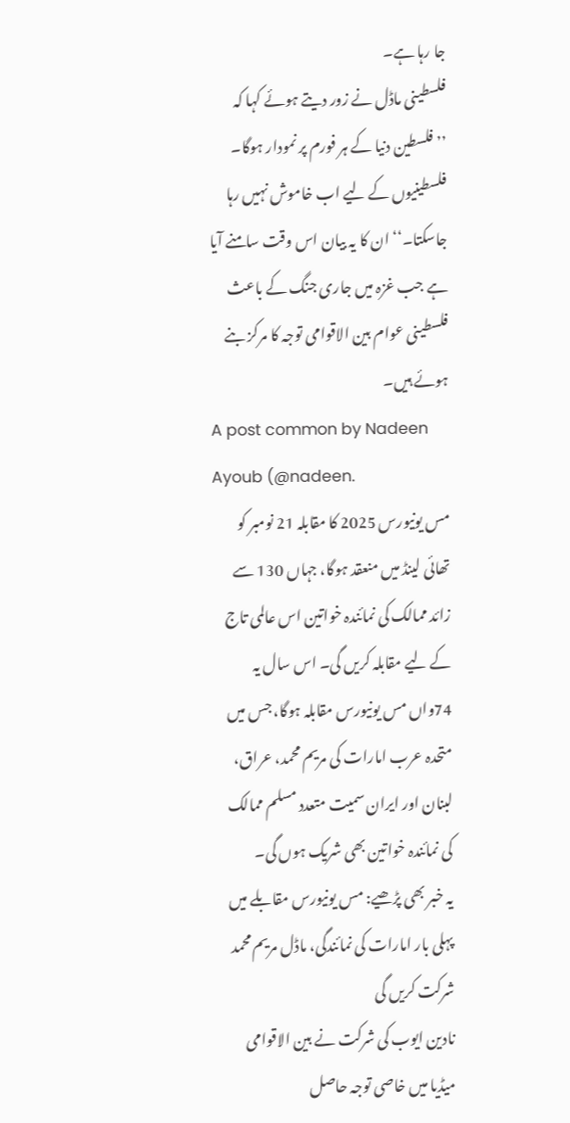جا رہا ہے۔
فلسطینی ماڈل نے زور دیتے ہوئے کہا کہ ’’فلسطین دنیا کے ہر فورم پر نمودار ہوگا۔ فلسطینیوں کے لیے اب خاموش نہیں رہا جاسکتا۔‘‘ ان کا یہ بیان اس وقت سامنے آیا ہے جب غزہ میں جاری جنگ کے باعث فلسطینی عوام بین الاقوامی توجہ کا مرکز بنے ہوئے ہیں۔
A post common by Nadeen Ayoub (@nadeen.
مس یونیورس 2025 کا مقابلہ 21 نومبر کو تھائی لینڈ میں منعقد ہوگا، جہاں 130 سے زائد ممالک کی نمائندہ خواتین اس عالمی تاج کے لیے مقابلہ کریں گی۔ اس سال یہ 74واں مس یونیورس مقابلہ ہوگا، جس میں متحدہ عرب امارات کی مریم محمد، عراق، لبنان اور ایران سمیت متعدد مسلم ممالک کی نمائندہ خواتین بھی شریک ہوں گی۔
یہ خبر بھی پڑھیے: مس یونیورس مقابلے میں پہلی بار امارات کی نمائندگی، ماڈل مریم محمد شرکت کریں گی
نادین ایوب کی شرکت نے بین الاقوامی میڈیا میں خاصی توجہ حاصل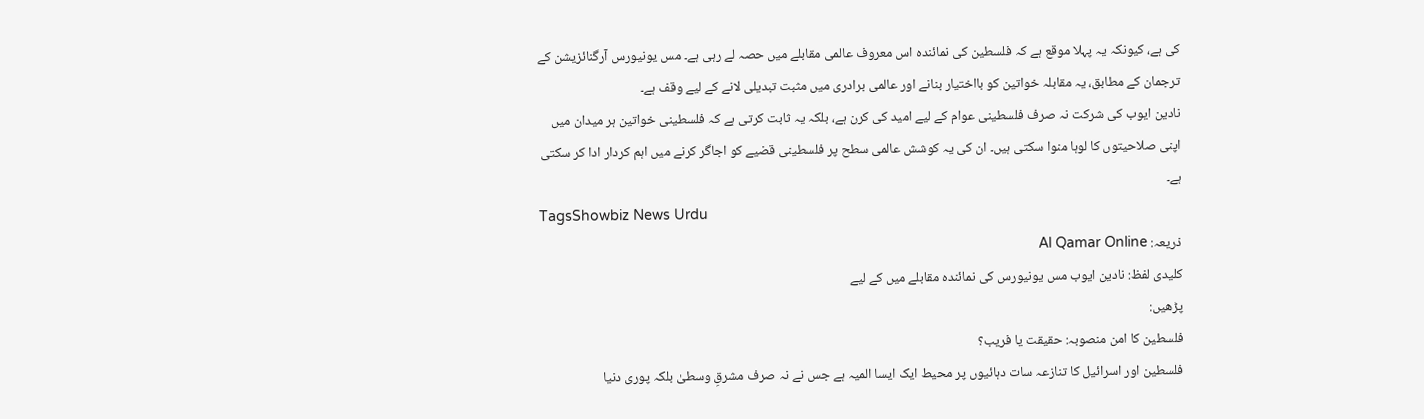کی ہے، کیونکہ یہ پہلا موقع ہے کہ فلسطین کی نمائندہ اس معروف عالمی مقابلے میں حصہ لے رہی ہے۔ مس یونیورس آرگنائزیشن کے ترجمان کے مطابق، یہ مقابلہ خواتین کو بااختیار بنانے اور عالمی برادری میں مثبت تبدیلی لانے کے لیے وقف ہے۔
نادین ایوب کی شرکت نہ صرف فلسطینی عوام کے لیے امید کی کرن ہے، بلکہ یہ ثابت کرتی ہے کہ فلسطینی خواتین ہر میدان میں اپنی صلاحیتوں کا لوہا منوا سکتی ہیں۔ ان کی یہ کوشش عالمی سطح پر فلسطینی قضیے کو اجاگر کرنے میں اہم کردار ادا کر سکتی ہے۔
TagsShowbiz News Urdu
ذریعہ: Al Qamar Online
کلیدی لفظ: نادین ایوب مس یونیورس کی نمائندہ مقابلے میں کے لیے
پڑھیں:
فلسطین کا امن منصوبہ: حقیقت یا فریب؟
فلسطین اور اسرائیل کا تنازعہ سات دہائیوں پر محیط ایک ایسا المیہ ہے جس نے نہ صرف مشرقِ وسطیٰ بلکہ پوری دنیا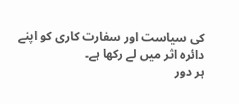کی سیاست اور سفارت کاری کو اپنے دائرہ اثر میں لے رکھا ہے۔
ہر دور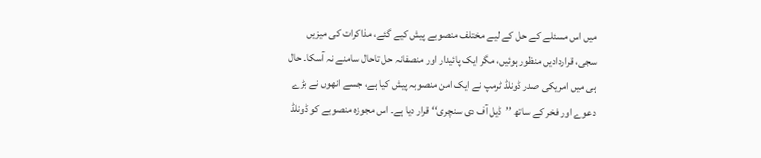میں اس مسئلے کے حل کے لیے مختلف منصوبے پیش کیے گئے، مذاکرات کی میزیں سجی، قراردادیں منظور ہوئیں، مگر ایک پائیدار اور منصفانہ حل تاحال سامنے نہ آسکا۔ حال ہی میں امریکی صدر ڈونلڈ ٹرمپ نے ایک امن منصوبہ پیش کیا ہے، جسے انھوں نے بڑے دعوے اور فخر کے ساتھ ’’ڈیل آف دی سنچری‘‘ قرار دیا ہے۔ اس مجوزہ منصوبے کو ڈونلڈ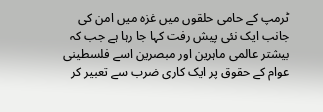ٹرمپ کے حامی حلقوں میں غزہ میں امن کی جانب ایک نئی پیش رفت کہا جا رہا ہے جب کہ بیشتر عالمی ماہرین اور مبصرین اسے فلسطینی عوام کے حقوق پر ایک کاری ضرب سے تعبیر کر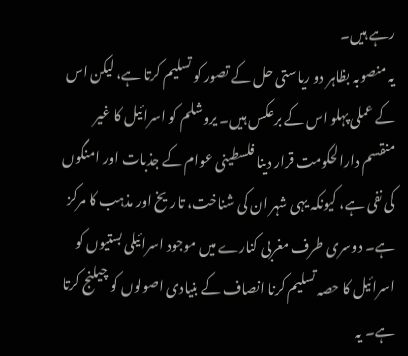رہے ہیں۔
یہ منصوبہ بظاہر دو ریاستی حل کے تصور کو تسلیم کرتا ہے، لیکن اس کے عملی پہلو اس کے برعکس ہیں۔ یروشلم کو اسرائیل کا غیر منقسم دارالحکومت قرار دینا فلسطینی عوام کے جذبات اور امنگوں کی نفی ہے، کیونکہ یہی شہر ان کی شناخت، تاریخ اور مذہب کا مرکز ہے۔ دوسری طرف مغربی کنارے میں موجود اسرائیلی بستیوں کو اسرائیل کا حصہ تسلیم کرنا انصاف کے بنیادی اصولوں کو چیلنج کرتا ہے۔ یہ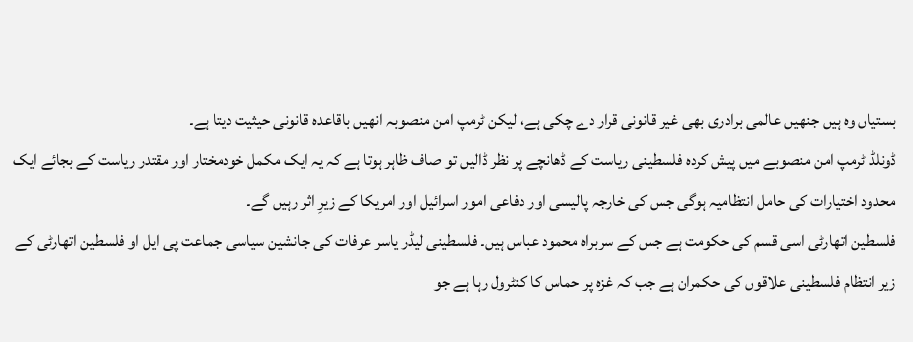بستیاں وہ ہیں جنھیں عالمی برادری بھی غیر قانونی قرار دے چکی ہے، لیکن ٹرمپ امن منصوبہ انھیں باقاعدہ قانونی حیثیت دیتا ہے۔
ڈونلڈ ٹرمپ امن منصوبے میں پیش کردہ فلسطینی ریاست کے ڈھانچے پر نظر ڈالیں تو صاف ظاہر ہوتا ہے کہ یہ ایک مکمل خودمختار اور مقتدر ریاست کے بجائے ایک محدود اختیارات کی حامل انتظامیہ ہوگی جس کی خارجہ پالیسی اور دفاعی امور اسرائیل اور امریکا کے زیرِ اثر رہیں گے۔
فلسطین اتھارٹی اسی قسم کی حکومت ہے جس کے سربراہ محمود عباس ہیں۔ فلسطینی لیڈر یاسر عرفات کی جانشین سیاسی جماعت پی ایل او فلسطین اتھارٹی کے زیر انتظام فلسطینی علاقوں کی حکمران ہے جب کہ غزہ پر حماس کا کنٹرول رہا ہے جو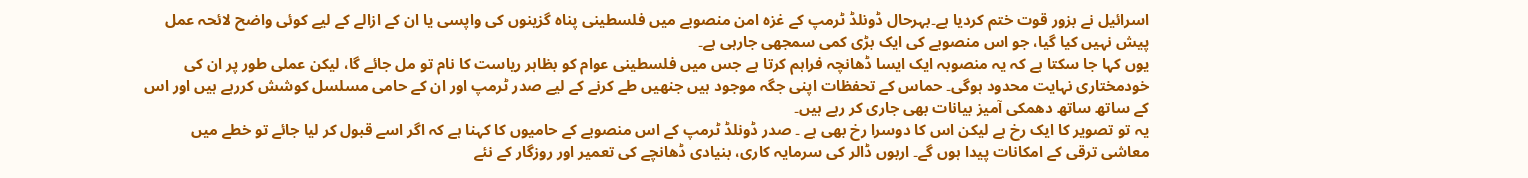اسرائیل نے بزور قوت ختم کردیا ہے۔بہرحال ڈونلڈ ٹرمپ کے غزہ امن منصوبے میں فلسطینی پناہ گزینوں کی واپسی یا ان کے ازالے کے لیے کوئی واضح لائحہ عمل پیش نہیں کیا گیا، جو اس منصوبے کی ایک بڑی کمی سمجھی جارہی ہے۔
یوں کہا جا سکتا ہے کہ یہ منصوبہ ایک ایسا ڈھانچہ فراہم کرتا ہے جس میں فلسطینی عوام کو بظاہر ریاست کا نام تو مل جائے گا، لیکن عملی طور پر ان کی خودمختاری نہایت محدود ہوگی۔ حماس کے تحفظات اپنی جگہ موجود ہیں جنھیں طے کرنے کے لیے صدر ٹرمپ اور ان کے حامی مسلسل کوشش کررہے ہیں اور اس کے ساتھ ساتھ دھمکی آمیز بیانات بھی جاری کر رہے ہیں۔
یہ تو تصویر کا ایک رخ ہے لیکن اس کا دوسرا رخ بھی ہے ۔ صدر ڈونلڈ ٹرمپ کے اس منصوبے کے حامیوں کا کہنا ہے کہ اگر اسے قبول کر لیا جائے تو خطے میں معاشی ترقی کے امکانات پیدا ہوں گے۔ اربوں ڈالر کی سرمایہ کاری، بنیادی ڈھانچے کی تعمیر اور روزگار کے نئے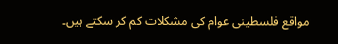مواقع فلسطینی عوام کی مشکلات کم کر سکتے ہیں۔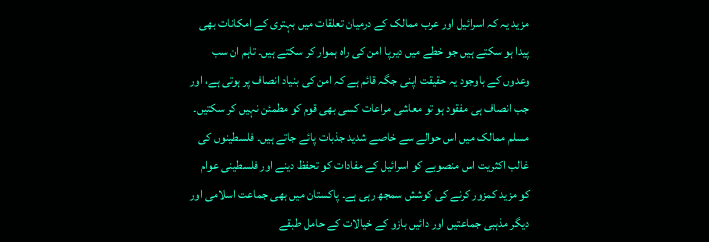مزید یہ کہ اسرائیل اور عرب ممالک کے درمیان تعلقات میں بہتری کے امکانات بھی پیدا ہو سکتے ہیں جو خطے میں دیرپا امن کی راہ ہموار کر سکتے ہیں۔ تاہم ان سب وعدوں کے باوجود یہ حقیقت اپنی جگہ قائم ہے کہ امن کی بنیاد انصاف پر ہوتی ہے، اور جب انصاف ہی مفقود ہو تو معاشی مراعات کسی بھی قوم کو مطمئن نہیں کر سکتیں۔
مسلم ممالک میں اس حوالے سے خاصے شدید جذبات پائے جاتے ہیں۔ فلسطینوں کی غالب اکثریت اس منصوبے کو اسرائیل کے مفادات کو تحفظ دینے اور فلسطینی عوام کو مزید کمزور کرنے کی کوشش سمجھ رہی ہے۔ پاکستان میں بھی جماعت اسلامی اور دیگر مذہبی جماعتیں اور دائیں بازو کے خیالات کے حامل طبقے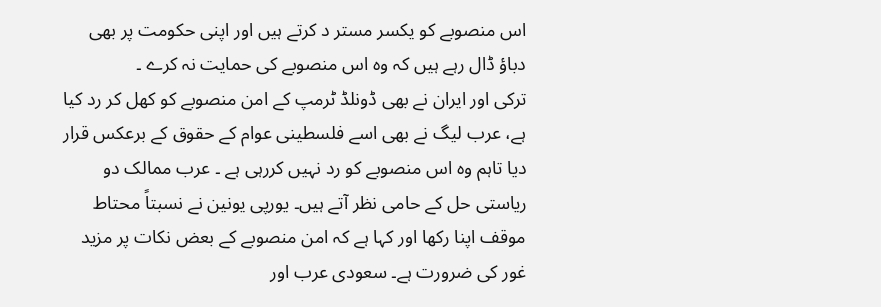اس منصوبے کو یکسر مستر د کرتے ہیں اور اپنی حکومت پر بھی دباؤ ڈال رہے ہیں کہ وہ اس منصوبے کی حمایت نہ کرے ۔
ترکی اور ایران نے بھی ڈونلڈ ٹرمپ کے امن منصوبے کو کھل کر رد کیا ہے، عرب لیگ نے بھی اسے فلسطینی عوام کے حقوق کے برعکس قرار دیا تاہم وہ اس منصوبے کو رد نہیں کررہی ہے ۔ عرب ممالک دو ریاستی حل کے حامی نظر آتے ہیں۔ یورپی یونین نے نسبتاً محتاط موقف اپنا رکھا اور کہا ہے کہ امن منصوبے کے بعض نکات پر مزید غور کی ضرورت ہے۔ سعودی عرب اور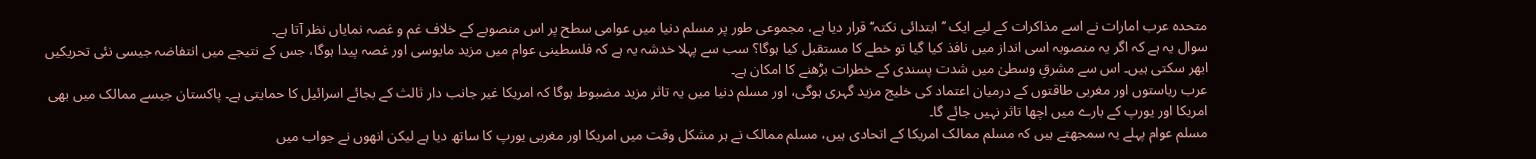متحدہ عرب امارات نے اسے مذاکرات کے لیے ایک ’’ابتدائی نکتہ‘‘ قرار دیا ہے، مجموعی طور پر مسلم دنیا میں عوامی سطح پر اس منصوبے کے خلاف غم و غصہ نمایاں نظر آتا ہے۔
سوال یہ ہے کہ اگر یہ منصوبہ اسی انداز میں نافذ کیا گیا تو خطے کا مستقبل کیا ہوگا؟ سب سے پہلا خدشہ یہ ہے کہ فلسطینی عوام میں مزید مایوسی اور غصہ پیدا ہوگا، جس کے نتیجے میں انتفاضہ جیسی نئی تحریکیں ابھر سکتی ہیں۔ اس سے مشرقِ وسطیٰ میں شدت پسندی کے خطرات بڑھنے کا امکان ہے۔
عرب ریاستوں اور مغربی طاقتوں کے درمیان اعتماد کی خلیج مزید گہری ہوگی، اور مسلم دنیا میں یہ تاثر مزید مضبوط ہوگا کہ امریکا غیر جانب دار ثالث کے بجائے اسرائیل کا حمایتی ہے۔ پاکستان جیسے ممالک میں بھی امریکا اور یورپ کے بارے میں اچھا تاثر نہیں جائے گا۔
مسلم عوام پہلے یہ سمجھتے ہیں کہ مسلم ممالک امریکا کے اتحادی ہیں، مسلم ممالک نے ہر مشکل وقت میں امریکا اور مغربی یورپ کا ساتھ دیا ہے لیکن انھوں نے جواب میں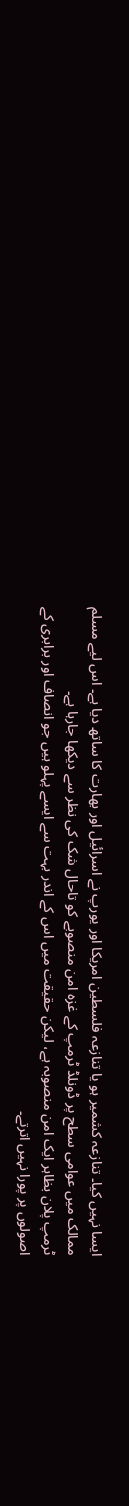ایسا نہیں کیا۔ تنازعہ کشمیر ہو یا تنازعہ فلسطین امریکا اور یورپ نے اسرائیل اور بھارت کا ساتھ دیا ہے۔ اس لیے مسلم ممالک میں عوامی سطح پر ڈونلڈ ٹرمپ کے غزہ امن منصوبے کو تاحال شک کی نظر سے دیکھا جارہا ہے۔
ٹرمپ پلان بظاہر ایک امن منصوبہ ہے، لیکن حقیقت میں اس کے اندر بہت سے ایسے پہلو ہیں جو انصاف اور برابری کے اصولوں پر پورا نہیں اترتے۔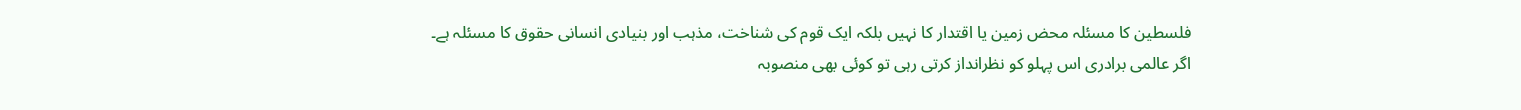فلسطین کا مسئلہ محض زمین یا اقتدار کا نہیں بلکہ ایک قوم کی شناخت، مذہب اور بنیادی انسانی حقوق کا مسئلہ ہے۔
اگر عالمی برادری اس پہلو کو نظرانداز کرتی رہی تو کوئی بھی منصوبہ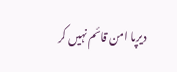دیرپا امن قائم نہیں کر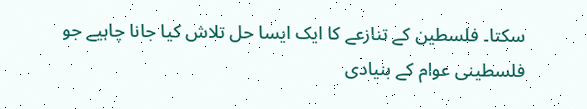سکتا۔ فلسطین کے تنازعے کا ایک ایسا حل تلاش کیا جانا چاہیے جو فلسطینی عوام کے بنیادی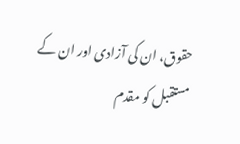حقوق، ان کی آزادی اور ان کے مستقبل کو مقدم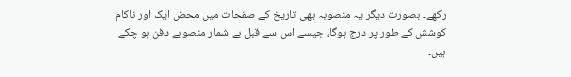رکھے۔ بصورت دیگر یہ منصوبہ بھی تاریخ کے صفحات میں محض ایک اور ناکام کوشش کے طور پر درج ہوگا، جیسے اس سے قبل بے شمار منصوبے دفن ہو چکے ہیں۔